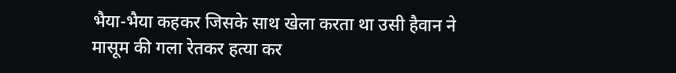भैया-भैया कहकर जिसके साथ खेला करता था उसी हैवान ने मासूम की गला रेतकर हत्या कर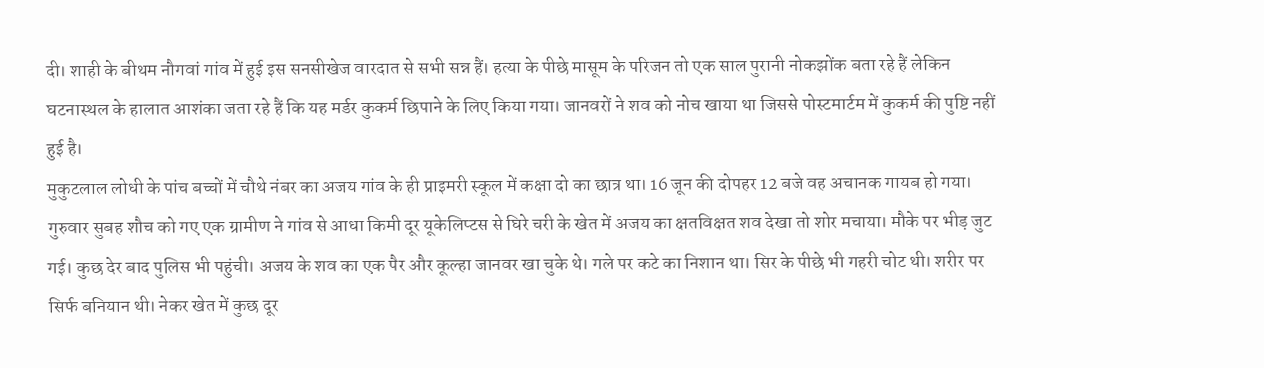दी। शाही के बीथम नौगवां गांव में हुई इस सनसीखेज वारदात से सभी सन्न हैं। हत्या के पीछे मासूम के परिजन तो एक साल पुरानी नोकझोंक बता रहे हैं लेकिन घटनास्थल के हालात आशंका जता रहे हैं कि यह मर्डर कुकर्म छिपाने के लिए किया गया। जानवरों ने शव को नोच खाया था जिससे पोस्टमार्टम में कुकर्म की पुष्टि नहीं हुई है।
मुकुटलाल लोधी के पांच बच्चों में चौथे नंबर का अजय गांव के ही प्राइमरी स्कूल में कक्षा दो का छात्र था। 16 जून की दोपहर 12 बजे वह अचानक गायब हो गया। गुरुवार सुबह शौच को गए एक ग्रामीण ने गांव से आधा किमी दूर यूकेलिप्टस से घिरे चरी के खेत में अजय का क्षतविक्षत शव देखा तो शोर मचाया। मौके पर भीड़ जुट गई। कुछ देर बाद पुलिस भी पहुंची। अजय के शव का एक पैर और कूल्हा जानवर खा चुके थे। गले पर कटे का निशान था। सिर के पीछे भी गहरी चोट थी। शरीर पर सिर्फ बनियान थी। नेकर खेत में कुछ दूर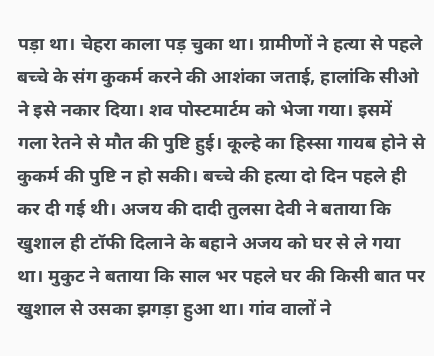पड़ा था। चेहरा काला पड़ चुका था। ग्रामीणों ने हत्या से पहले बच्चे के संग कुकर्म करने की आशंका जताई, हालांकि सीओ ने इसे नकार दिया। शव पोस्टमार्टम को भेजा गया। इसमें गला रेतने से मौत की पुष्टि हुई। कूल्हे का हिस्सा गायब होने से कुकर्म की पुष्टि न हो सकी। बच्चे की हत्या दो दिन पहले ही कर दी गई थी। अजय की दादी तुलसा देवी ने बताया कि खुशाल ही टॉफी दिलाने के बहाने अजय को घर से ले गया था। मुकुट ने बताया कि साल भर पहले घर की किसी बात पर खुशाल से उसका झगड़ा हुआ था। गांव वालों ने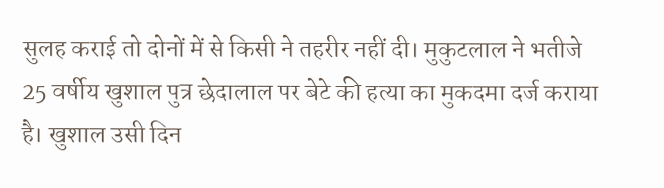सुलह कराई तो दोनों में से किसी ने तहरीर नहीं दी। मुकुटलाल ने भतीजे 25 वर्षीय खुशाल पुत्र छेदालाल पर बेटे की हत्या का मुकदमा दर्ज कराया है। खुशाल उसी दिन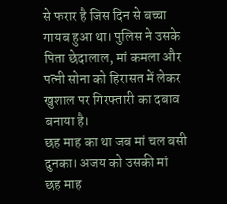से फरार है जिस दिन से बच्चा गायब हुआ था। पुलिस ने उसके पिता छेदालाल, मां कमला और पत्नी सोना को हिरासत में लेकर खुशाल पर गिरफ्तारी का दबाव बनाया है।
छह माह का था जब मां चल बसी
दुनका। अजय को उसकी मां छह माह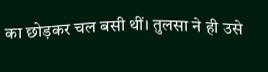का छोड़कर चल बसी थीं। तुलसा ने ही उसे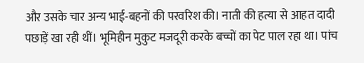और उसके चार अन्य भाई-बहनों की परवरिश की। नाती की हत्या से आहत दादी पछाड़ें खा रही थीं। भूमिहीन मुकुट मजदूरी करके बच्चों का पेट पाल रहा था। पांच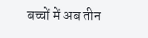बच्चों में अब तीन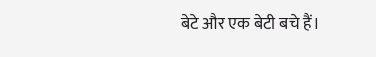बेटे और एक बेटी बचे हैं।